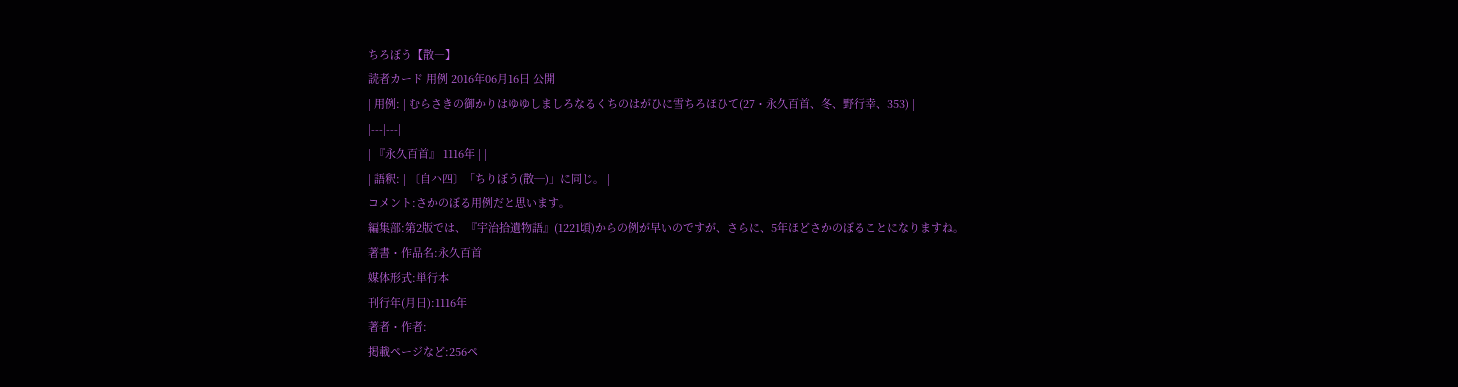ちろぼう【散―】
読者カード 用例 2016年06月16日 公開
| 用例: | むらさきの御かりはゆゆしましろなるくちのはがひに雪ちろほひて(27・永久百首、冬、野行幸、353) |
|---|---|
| 『永久百首』 1116年 | |
| 語釈: | 〔自ハ四〕「ちりぼう(散─)」に同じ。 |
コメント:さかのぼる用例だと思います。
編集部:第2版では、『宇治拾遺物語』(1221頃)からの例が早いのですが、さらに、5年ほどさかのぼることになりますね。
著書・作品名:永久百首
媒体形式:単行本
刊行年(月日):1116年
著者・作者:
掲載ページなど:256ペ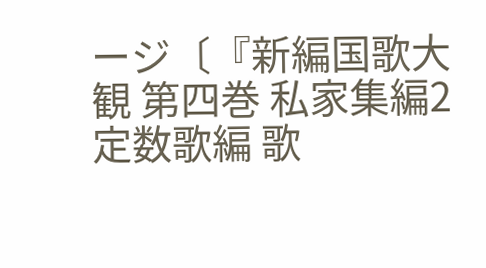ージ〔『新編国歌大観 第四巻 私家集編2 定数歌編 歌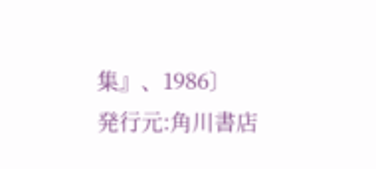集』、1986〕
発行元:角川書店